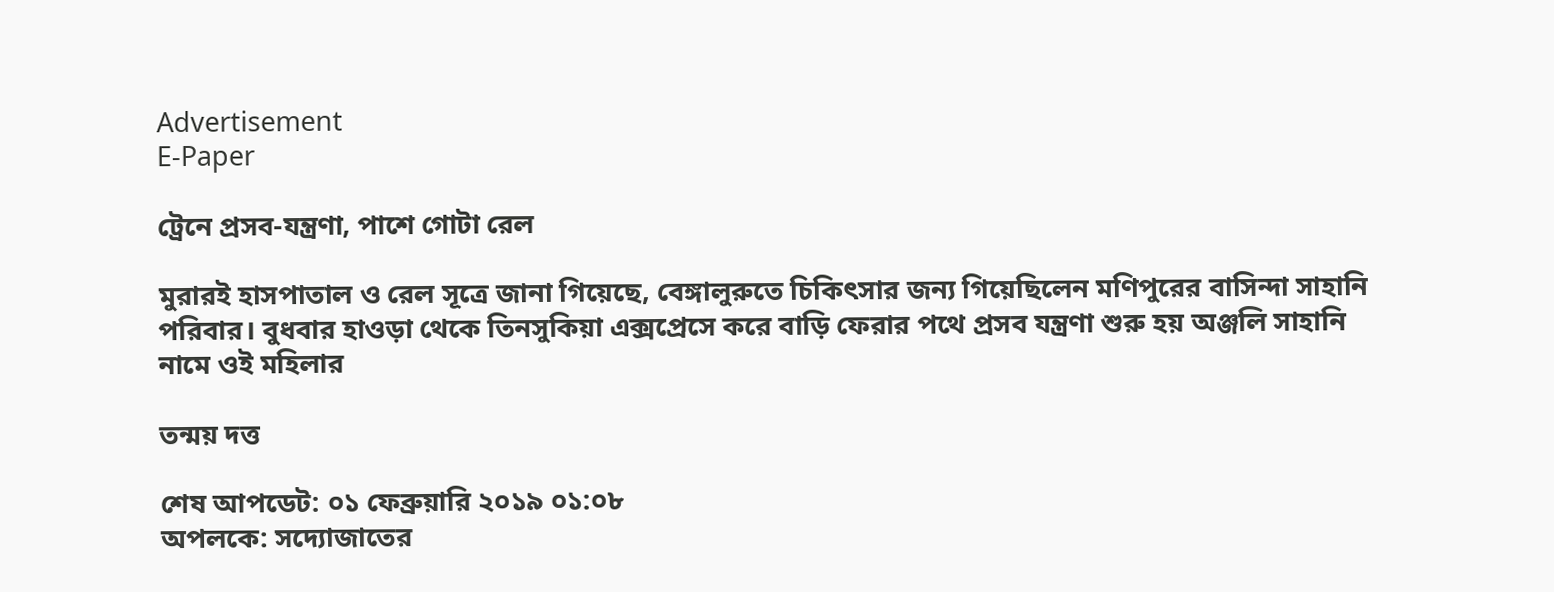Advertisement
E-Paper

ট্রেনে প্রসব-যন্ত্রণা, পাশে গোটা রেল

মুরারই হাসপাতাল ও রেল সূত্রে জানা গিয়েছে, বেঙ্গালুরুতে চিকিৎসার জন্য গিয়েছিলেন মণিপুরের বাসিন্দা সাহানি পরিবার। বুধবার হাওড়া থেকে তিনসুকিয়া এক্সপ্রেসে করে বাড়ি ফেরার পথে প্রসব যন্ত্রণা শুরু হয় অঞ্জলি সাহানি নামে ওই মহিলার

তন্ময় দত্ত

শেষ আপডেট: ০১ ফেব্রুয়ারি ২০১৯ ০১:০৮
অপলকে: সদ্যোজাতের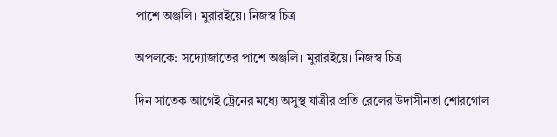পাশে অঞ্জলি। মুরারইয়ে। নিজস্ব চিত্র

অপলকে: সদ্যোজাতের পাশে অঞ্জলি। মুরারইয়ে। নিজস্ব চিত্র

দিন সাতেক আগেই ট্রেনের মধ্যে অসুস্থ যাত্রীর প্রতি রেলের উদাসীনতা শোরগোল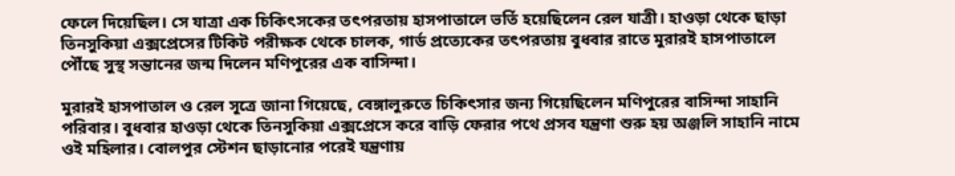ফেলে দিয়েছিল। সে যাত্রা এক চিকিৎসকের তৎপরতায় হাসপাতালে ভর্তি হয়েছিলেন রেল যাত্রী। হাওড়া থেকে ছাড়া তিনসুকিয়া এক্সপ্রেসের টিকিট পরীক্ষক থেকে চালক, গার্ড প্রত্যেকের তৎপরতায় বুধবার রাতে মুরারই হাসপাতালে পৌঁছে সুস্থ সন্তানের জন্ম দিলেন মণিপুরের এক বাসিন্দা।

মুরারই হাসপাতাল ও রেল সূত্রে জানা গিয়েছে, বেঙ্গালুরুতে চিকিৎসার জন্য গিয়েছিলেন মণিপুরের বাসিন্দা সাহানি পরিবার। বুধবার হাওড়া থেকে তিনসুকিয়া এক্সপ্রেসে করে বাড়ি ফেরার পথে প্রসব যন্ত্রণা শুরু হয় অঞ্জলি সাহানি নামে ওই মহিলার। বোলপুর স্টেশন ছাড়ানোর পরেই যন্ত্রণায়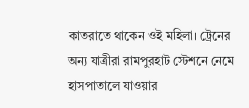কাতরাতে থাকেন ওই মহিলা। ট্রেনের অন্য যাত্রীরা রামপুরহাট স্টেশনে নেমে হাসপাতালে যাওয়ার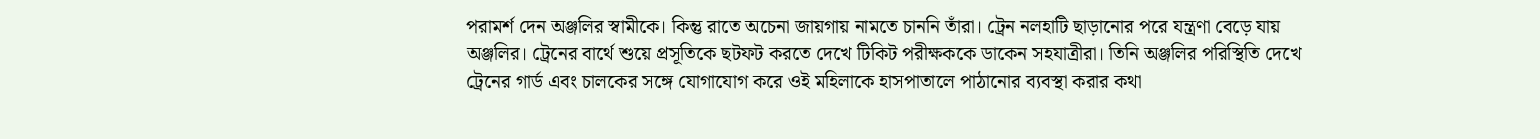পরামর্শ দেন অঞ্জলির স্বামীকে। কিন্তু রাতে অচেনা জায়গায় নামতে চাননি তাঁরা। ট্রেন নলহাটি ছাড়ানোর পরে যন্ত্রণা বেড়ে যায় অঞ্জলির। ট্রেনের বার্থে শুয়ে প্রসূতিকে ছটফট করতে দেখে টিকিট পরীক্ষককে ডাকেন সহযাত্রীরা। তিনি অঞ্জলির পরিস্থিতি দেখে ট্রেনের গার্ড এবং চালকের সঙ্গে যোগাযোগ করে ওই মহিলাকে হাসপাতালে পাঠানোর ব্যবস্থা করার কথা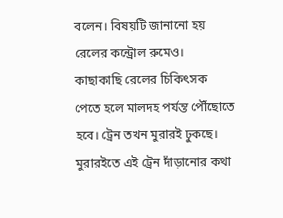বলেন। বিষয়টি জানানো হয় রেলের কন্ট্রোল রুমেও। কাছাকাছি রেলের চিকিৎসক পেতে হলে মালদহ পর্যন্ত পৌঁছোতে হবে। ট্রেন তখন মুরারই ঢুকছে। মুরারইতে এই ট্রেন দাঁড়ানোর কথা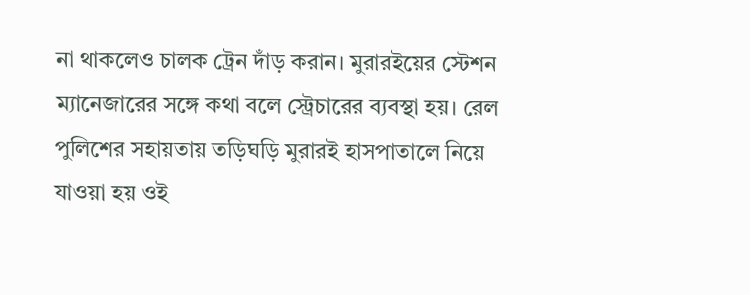না থাকলেও চালক ট্রেন দাঁড় করান। মুরারইয়ের স্টেশন ম্যানেজারের সঙ্গে কথা বলে স্ট্রেচারের ব্যবস্থা হয়। রেল পুলিশের সহায়তায় তড়িঘড়ি মুরারই হাসপাতালে নিয়ে যাওয়া হয় ওই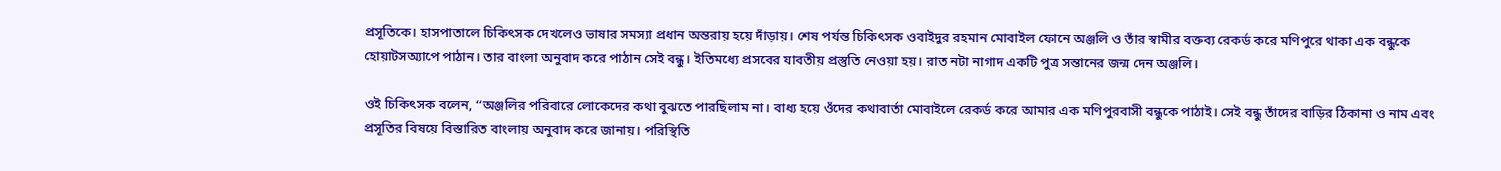প্রসূতিকে। হাসপাতালে চিকিৎসক দেখলেও ভাষার সমস্যা প্রধান অন্তরায় হয়ে দাঁড়ায়। শেষ পর্যন্ত চিকিৎসক ওবাইদুর রহমান মোবাইল ফোনে অঞ্জলি ও তাঁর স্বামীর বক্তব্য রেকর্ড করে মণিপুরে থাকা এক বন্ধুকে হোয়াটসঅ্যাপে পাঠান। তার বাংলা অনুবাদ করে পাঠান সেই বন্ধু। ইতিমধ্যে প্রসবের যাবতীয় প্রস্তুতি নেওয়া হয়। রাত নটা নাগাদ একটি পুত্র সন্তানের জন্ম দেন অঞ্জলি।

ওই চিকিৎসক বলেন, ‘‘অঞ্জলির পরিবারে লোকেদের কথা বুঝতে পারছিলাম না। বাধ্য হয়ে ওঁদের কথাবার্তা মোবাইলে রেকর্ড করে আমার এক মণিপুরবাসী বন্ধুকে পাঠাই। সেই বন্ধু তাঁদের বাড়ির ঠিকানা ও নাম এবং প্রসূতির বিষয়ে বিস্তারিত বাংলায় অনুবাদ করে জানায়। পরিস্থিতি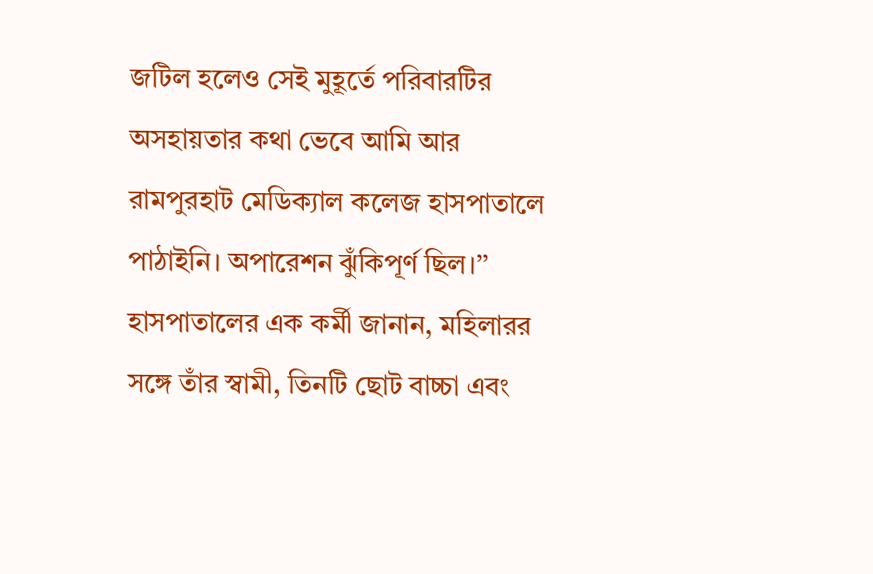জটিল হলেও সেই মুহূর্তে পরিবারটির অসহায়তার কথা ভেবে আমি আর রামপুরহাট মেডিক্যাল কলেজ হাসপাতালে পাঠাইনি। অপারেশন ঝুঁকিপূর্ণ ছিল।’’ হাসপাতালের এক কর্মী জানান, মহিলারর সঙ্গে তাঁর স্বামী, তিনটি ছোট বাচ্চা এবং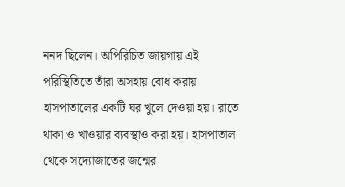ননদ ছিলেন। অপিরিচিত জায়গায় এই পরিস্থিতিতে তাঁরা অসহায় বোধ করায় হাসপাতালের একটি ঘর খুলে দেওয়া হয়। রাতে থাকা ও খাওয়ার ব্যবস্থাও করা হয়। হাসপাতাল থেকে সদ্যোজাতের জন্মের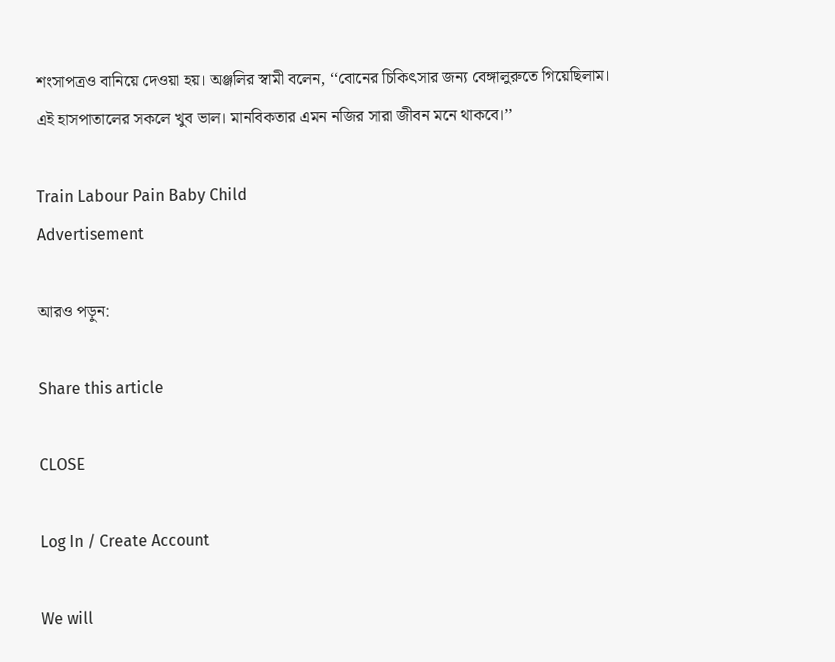শংসাপত্রও বানিয়ে দেওয়া হয়। অঞ্জলির স্বামী বলেন, ‘‘বোনের চিকিৎসার জন্য বেঙ্গালুরুতে গিয়েছিলাম। এই হাসপাতালের সকলে খুব ভাল। মানবিকতার এমন নজির সারা জীবন মনে থাকবে।’’

Train Labour Pain Baby Child
Advertisement

আরও পড়ুন:

Share this article

CLOSE

Log In / Create Account

We will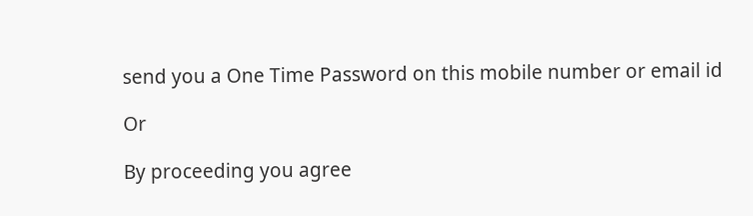send you a One Time Password on this mobile number or email id

Or

By proceeding you agree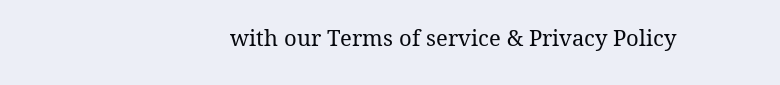with our Terms of service & Privacy Policy